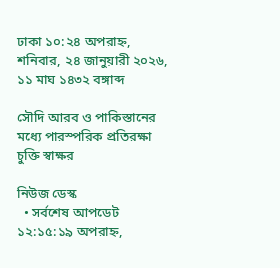ঢাকা ১০:২৪ অপরাহ্ন, শনিবার, ২৪ জানুয়ারী ২০২৬, ১১ মাঘ ১৪৩২ বঙ্গাব্দ

সৌদি আরব ও পাকিস্তানের মধ্যে পারস্পরিক প্রতিরক্ষা চুক্তি স্বাক্ষর

নিউজ ডেস্ক
  • সর্বশেষ আপডেট ১২:১৫:১৯ অপরাহ্ন,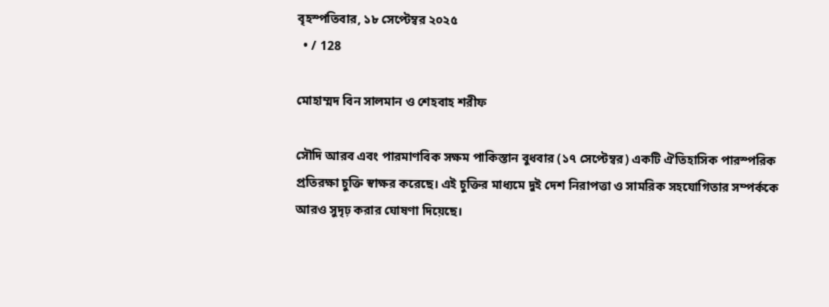বৃহস্পতিবার, ১৮ সেপ্টেম্বর ২০২৫
  • / 128

মোহাম্মদ বিন সালমান ও শেহবাহ শরীফ

সৌদি আরব এবং পারমাণবিক সক্ষম পাকিস্তান বুধবার (১৭ সেপ্টেম্বর) একটি ঐতিহাসিক পারস্পরিক প্রতিরক্ষা চুক্তি স্বাক্ষর করেছে। এই চুক্তির মাধ্যমে দুই দেশ নিরাপত্তা ও সামরিক সহযোগিতার সম্পর্ককে আরও সুদৃঢ় করার ঘোষণা দিয়েছে।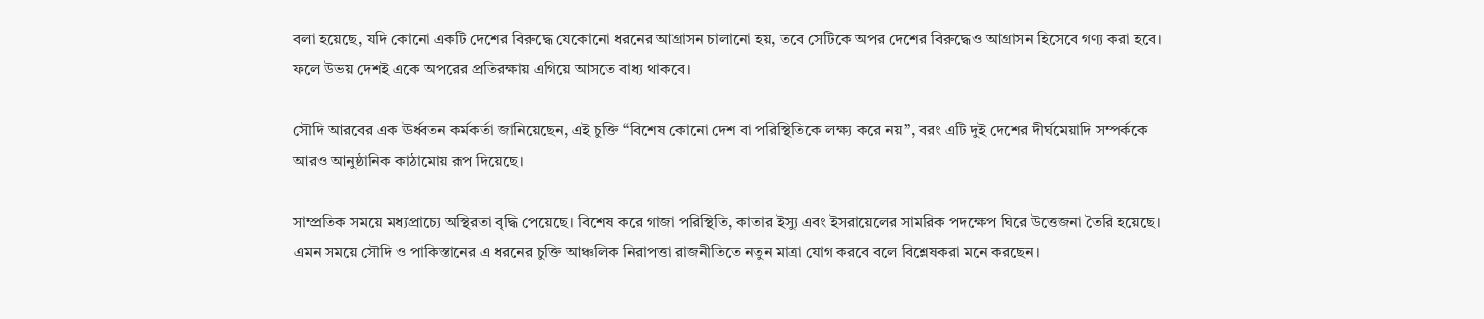বলা হয়েছে, যদি কোনো একটি দেশের বিরুদ্ধে যেকোনো ধরনের আগ্রাসন চালানো হয়, তবে সেটিকে অপর দেশের বিরুদ্ধেও আগ্রাসন হিসেবে গণ্য করা হবে। ফলে উভয় দেশই একে অপরের প্রতিরক্ষায় এগিয়ে আসতে বাধ্য থাকবে।

সৌদি আরবের এক ঊর্ধ্বতন কর্মকর্তা জানিয়েছেন, এই চুক্তি “বিশেষ কোনো দেশ বা পরিস্থিতিকে লক্ষ্য করে নয়”, বরং এটি দুই দেশের দীর্ঘমেয়াদি সম্পর্ককে আরও আনুষ্ঠানিক কাঠামোয় রূপ দিয়েছে।

সাম্প্রতিক সময়ে মধ্যপ্রাচ্যে অস্থিরতা বৃদ্ধি পেয়েছে। বিশেষ করে গাজা পরিস্থিতি, কাতার ইস্যু এবং ইসরায়েলের সামরিক পদক্ষেপ ঘিরে উত্তেজনা তৈরি হয়েছে। এমন সময়ে সৌদি ও পাকিস্তানের এ ধরনের চুক্তি আঞ্চলিক নিরাপত্তা রাজনীতিতে নতুন মাত্রা যোগ করবে বলে বিশ্লেষকরা মনে করছেন।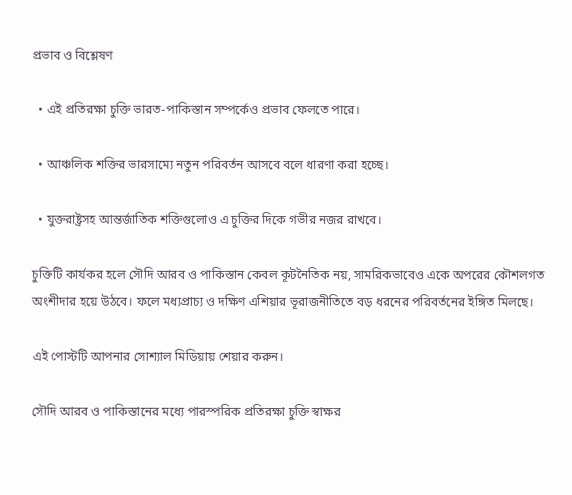প্রভাব ও বিশ্লেষণ

  • এই প্রতিরক্ষা চুক্তি ভারত-পাকিস্তান সম্পর্কেও প্রভাব ফেলতে পারে।

  • আঞ্চলিক শক্তির ভারসাম্যে নতুন পরিবর্তন আসবে বলে ধারণা করা হচ্ছে।

  • যুক্তরাষ্ট্রসহ আন্তর্জাতিক শক্তিগুলোও এ চুক্তির দিকে গভীর নজর রাখবে।

চুক্তিটি কার্যকর হলে সৌদি আরব ও পাকিস্তান কেবল কূটনৈতিক নয়, সামরিকভাবেও একে অপরের কৌশলগত অংশীদার হয়ে উঠবে। ফলে মধ্যপ্রাচ্য ও দক্ষিণ এশিয়ার ভূরাজনীতিতে বড় ধরনের পরিবর্তনের ইঙ্গিত মিলছে।

এই পোস্টটি আপনার সোশ্যাল মিডিয়ায় শেয়ার করুন।

সৌদি আরব ও পাকিস্তানের মধ্যে পারস্পরিক প্রতিরক্ষা চুক্তি স্বাক্ষর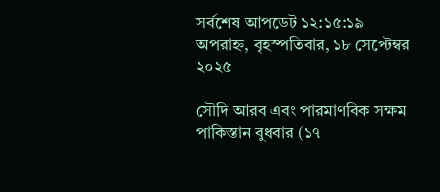সর্বশেষ আপডেট ১২:১৫:১৯ অপরাহ্ন, বৃহস্পতিবার, ১৮ সেপ্টেম্বর ২০২৫

সৌদি আরব এবং পারমাণবিক সক্ষম পাকিস্তান বুধবার (১৭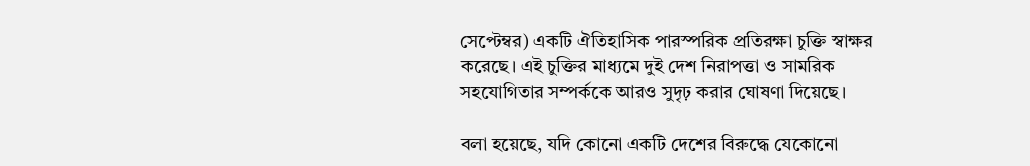সেপ্টেম্বর) একটি ঐতিহাসিক পারস্পরিক প্রতিরক্ষা চুক্তি স্বাক্ষর করেছে। এই চুক্তির মাধ্যমে দুই দেশ নিরাপত্তা ও সামরিক সহযোগিতার সম্পর্ককে আরও সুদৃঢ় করার ঘোষণা দিয়েছে।

বলা হয়েছে, যদি কোনো একটি দেশের বিরুদ্ধে যেকোনো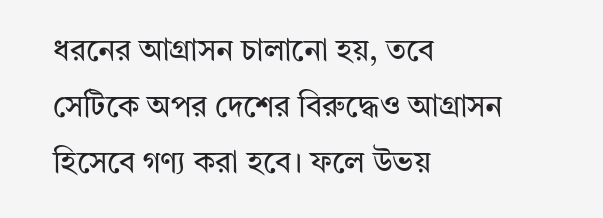ধরনের আগ্রাসন চালানো হয়, তবে সেটিকে অপর দেশের বিরুদ্ধেও আগ্রাসন হিসেবে গণ্য করা হবে। ফলে উভয়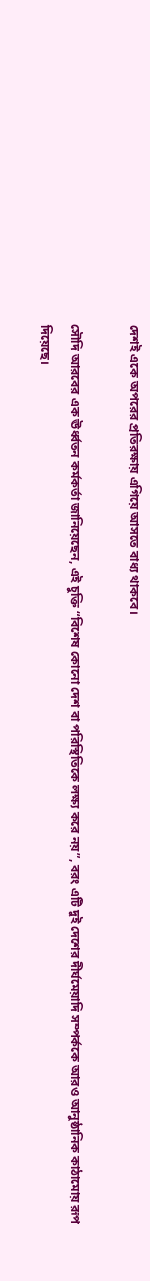দেশই একে অপরের প্রতিরক্ষায় এগিয়ে আসতে বাধ্য থাকবে।

সৌদি আরবের এক ঊর্ধ্বতন কর্মকর্তা জানিয়েছেন, এই চুক্তি “বিশেষ কোনো দেশ বা পরিস্থিতিকে লক্ষ্য করে নয়”, বরং এটি দুই দেশের দীর্ঘমেয়াদি সম্পর্ককে আরও আনুষ্ঠানিক কাঠামোয় রূপ দিয়েছে।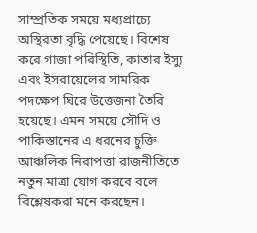সাম্প্রতিক সময়ে মধ্যপ্রাচ্যে অস্থিরতা বৃদ্ধি পেয়েছে। বিশেষ করে গাজা পরিস্থিতি, কাতার ইস্যু এবং ইসরায়েলের সামরিক পদক্ষেপ ঘিরে উত্তেজনা তৈরি হয়েছে। এমন সময়ে সৌদি ও পাকিস্তানের এ ধরনের চুক্তি আঞ্চলিক নিরাপত্তা রাজনীতিতে নতুন মাত্রা যোগ করবে বলে বিশ্লেষকরা মনে করছেন।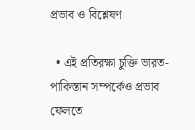প্রভাব ও বিশ্লেষণ

  • এই প্রতিরক্ষা চুক্তি ভারত-পাকিস্তান সম্পর্কেও প্রভাব ফেলতে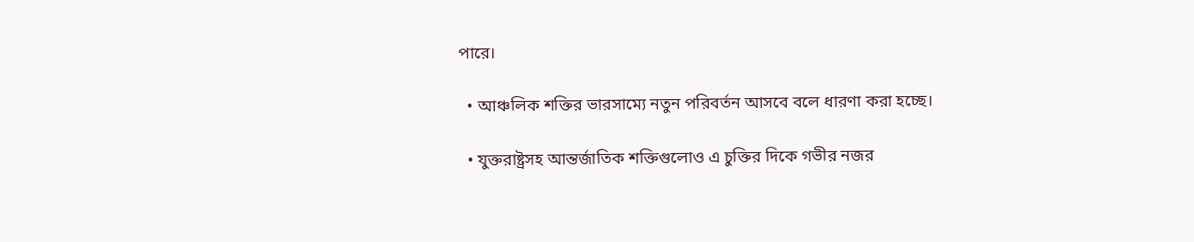পারে।

  • আঞ্চলিক শক্তির ভারসাম্যে নতুন পরিবর্তন আসবে বলে ধারণা করা হচ্ছে।

  • যুক্তরাষ্ট্রসহ আন্তর্জাতিক শক্তিগুলোও এ চুক্তির দিকে গভীর নজর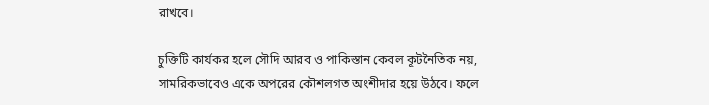রাখবে।

চুক্তিটি কার্যকর হলে সৌদি আরব ও পাকিস্তান কেবল কূটনৈতিক নয়, সামরিকভাবেও একে অপরের কৌশলগত অংশীদার হয়ে উঠবে। ফলে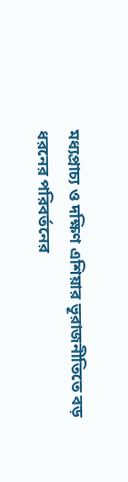মধ্যপ্রাচ্য ও দক্ষিণ এশিয়ার ভূরাজনীতিতে বড় ধরনের পরিবর্তনের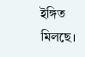ইঙ্গিত মিলছে।